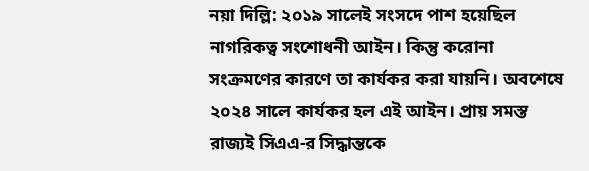নয়া দিল্লি: ২০১৯ সালেই সংসদে পাশ হয়েছিল নাগরিকত্ব সংশোধনী আইন। কিন্তু করোনা সংক্রমণের কারণে তা কার্যকর করা যায়নি। অবশেষে ২০২৪ সালে কার্যকর হল এই আইন। প্রায় সমস্ত রাজ্যই সিএএ-র সিদ্ধান্তকে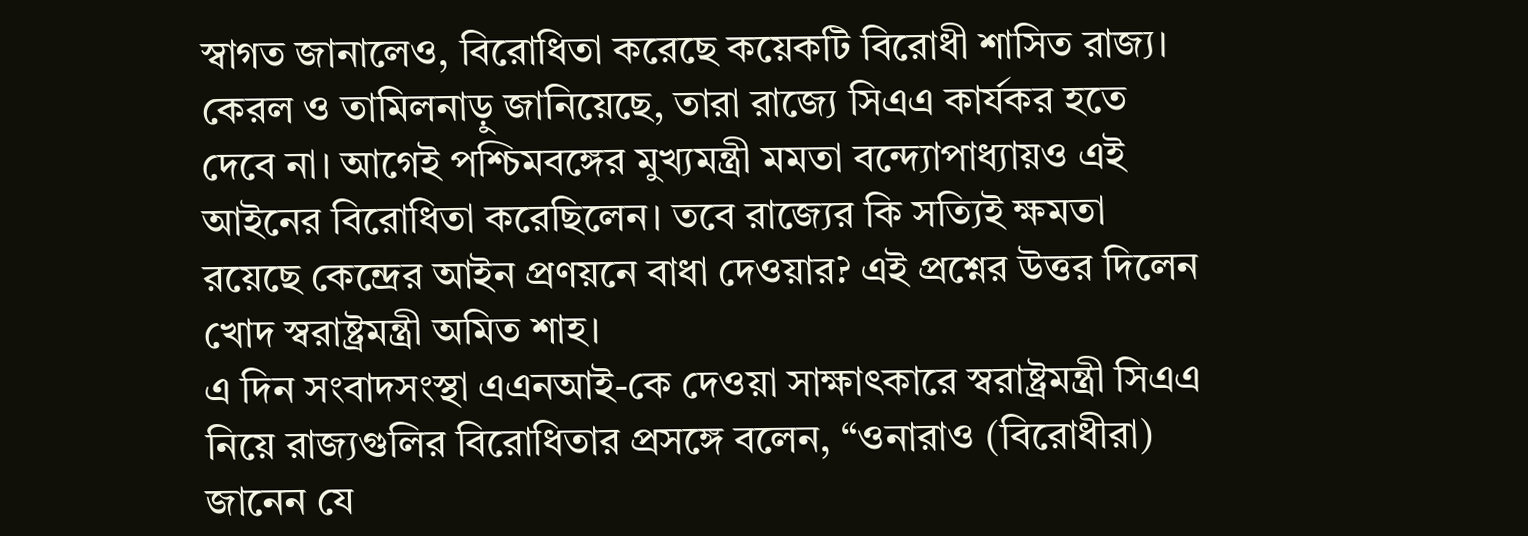স্বাগত জানালেও, বিরোধিতা করেছে কয়েকটি বিরোধী শাসিত রাজ্য। কেরল ও তামিলনাড়ু জানিয়েছে, তারা রাজ্যে সিএএ কার্যকর হতে দেবে না। আগেই পশ্চিমবঙ্গের মুখ্যমন্ত্রী মমতা বন্দ্যোপাধ্যায়ও এই আইনের বিরোধিতা করেছিলেন। তবে রাজ্যের কি সত্যিই ক্ষমতা রয়েছে কেন্দ্রের আইন প্রণয়নে বাধা দেওয়ার? এই প্রশ্নের উত্তর দিলেন খোদ স্বরাষ্ট্রমন্ত্রী অমিত শাহ।
এ দিন সংবাদসংস্থা এএনআই-কে দেওয়া সাক্ষাৎকারে স্বরাষ্ট্রমন্ত্রী সিএএ নিয়ে রাজ্যগুলির বিরোধিতার প্রসঙ্গে বলেন, “ওনারাও (বিরোধীরা) জানেন যে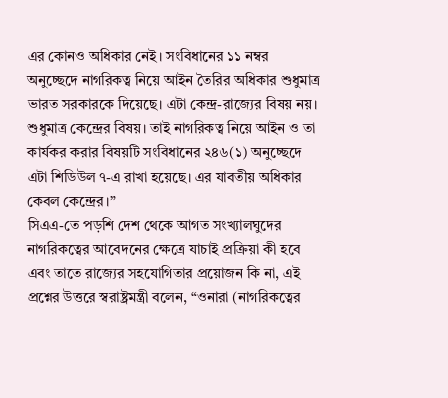এর কোনও অধিকার নেই। সংবিধানের ১১ নম্বর অনুচ্ছেদে নাগরিকত্ব নিয়ে আইন তৈরির অধিকার শুধুমাত্র ভারত সরকারকে দিয়েছে। এটা কেন্দ্র-রাজ্যের বিষয় নয়। শুধুমাত্র কেন্দ্রের বিষয়। তাই নাগরিকত্ব নিয়ে আইন ও তা কার্যকর করার বিষয়টি সংবিধানের ২৪৬(১) অনুচ্ছেদে এটা শিডিউল ৭-এ রাখা হয়েছে। এর যাবতীয় অধিকার কেবল কেন্দ্রের।”
সিএএ-তে পড়শি দেশ থেকে আগত সংখ্যালঘুদের নাগরিকত্বের আবেদনের ক্ষেত্রে যাচাই প্রক্রিয়া কী হবে এবং তাতে রাজ্যের সহযোগিতার প্রয়োজন কি না, এই প্রশ্নের উত্তরে স্বরাষ্ট্রমন্ত্রী বলেন, “ওনারা (নাগরিকত্বের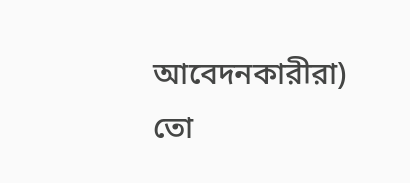আবেদনকারীরা) তো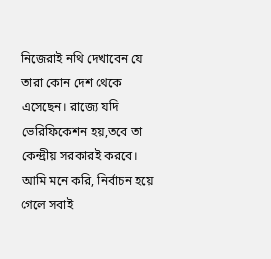নিজেরাই নথি দেখাবেন যে তারা কোন দেশ থেকে এসেছেন। রাজ্যে যদি ভেরিফিকেশন হয়,তবে তা কেন্দ্রীয় সরকারই করবে। আমি মনে করি, নির্বাচন হয়ে গেলে সবাই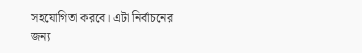সহযোগিতা করবে। এটা নির্বাচনের জন্য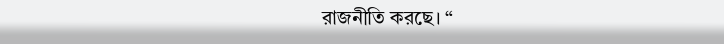রাজনীতি করছে। “